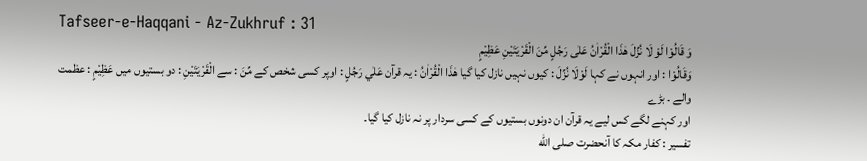Tafseer-e-Haqqani - Az-Zukhruf : 31
وَ قَالُوْا لَوْ لَا نُزِّلَ هٰذَا الْقُرْاٰنُ عَلٰى رَجُلٍ مِّنَ الْقَرْیَتَیْنِ عَظِیْمٍ
وَقَالُوْا : اور انہوں نے کہا لَوْلَا نُزِّلَ : کیوں نہیں نازل کیا گیا ھٰذَا الْقُرْاٰنُ : یہ قرآن عَلٰي رَجُلٍ : اوپر کسی شخص کے مِّنَ : سے الْقَرْيَتَيْنِ : دو بستیوں میں عَظِيْمٍ : عظمت والے ۔ بڑے
اور کہنے لگے کس لیے یہ قرآن ان دونوں بستیوں کے کسی سردار پر نہ نازل کیا گیا۔
تفسیر : کفار مکہ کا آنحضرت صلى الله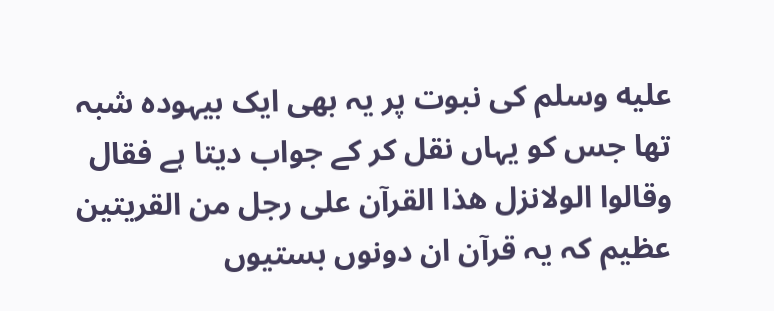عليه وسلم کی نبوت پر یہ بھی ایک بیہودہ شبہ تھا جس کو یہاں نقل کر کے جواب دیتا ہے فقال وقالوا الولانزل ھذا القرآن علی رجل من القریتین عظیم کہ یہ قرآن ان دونوں بستیوں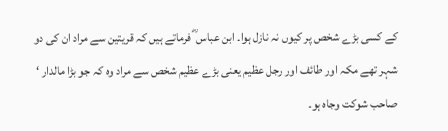کے کسی بڑے شخص پر کیوں نہ نازل ہوا۔ ابن عباس ؓ فرماتے ہیں کہ قریتین سے مراد ان کی دو شہر تھے مکہ اور طائف اور رجل عظیم یعنی بڑے عظیم شخص سے مراد وہ کہ جو بڑا مالدار ‘ صاحب شوکت وجاہ ہو۔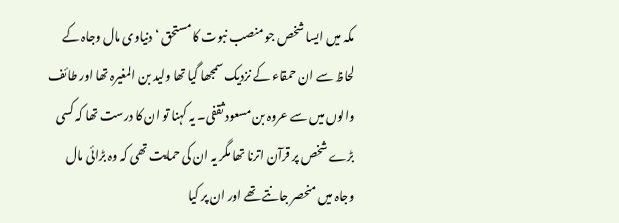مکہ میں ایسا شخص جو منصب نبوت کا مستحق ‘ دنیاوی مال وجاہ کے لحاظ سے ان حمقاء کے نزدیک سمجھا گیا تھا ولید بن المغیرہ تھا اور طائف والوں میں سے عروہ بن مسعود ثقفی۔ یہ کہنا تو ان کا درست تھا کہ کسی بڑے شخص پر قرآن اترنا تھا مگر یہ ان کی حمایت تھی کہ وہ بڑائی مال وجاہ میں منحصر جانتے تھے اور ان پر کیا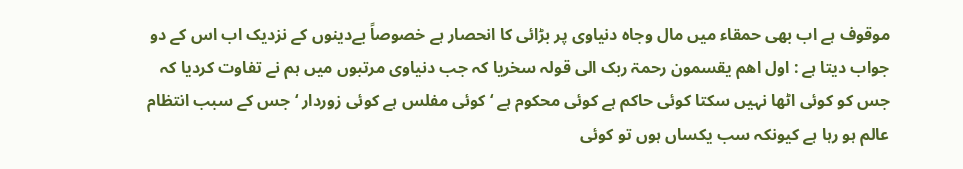موقوف ہے اب بھی حمقاء میں مال وجاہ دنیاوی پر بڑائی کا انحصار ہے خصوصاً بےدینوں کے نزدیک اب اس کے دو جواب دیتا ہے : اول اھم یقسمون رحمۃ ربک الی قولہ سخریا کہ جب دنیاوی مرتبوں میں ہم نے تفاوت کردیا کہ جس کو کوئی اٹھا نہیں سکتا کوئی حاکم ہے کوئی محکوم ہے ‘ کوئی مفلس ہے کوئی زوردار ‘ جس کے سبب انتظام عالم ہو رہا ہے کیونکہ سب یکساں ہوں تو کوئی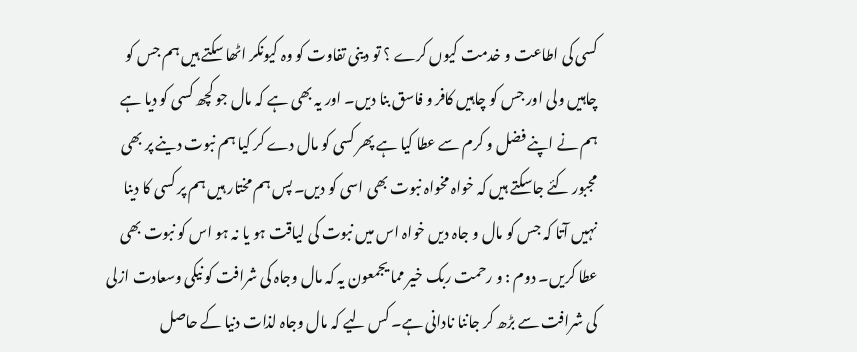کسی کی اطاعت و خدمت کیوں کرے ؟ تو دینی تفاوت کو وہ کیونکر اٹھا سکتے ہیں ہم جس کو چاہیں ولی اور جس کو چاہیں کافر و فاسق بنا دیں۔ اور یہ بھی ہے کہ مال جو کچھ کسی کو دیا ہے ہم نے اپنے فضل و کرم سے عطا کیا ہے پھر کسی کو مال دے کر کیا ہم نبوت دینے پر بھی مجبور کئے جاسکتے ہیں کہ خواہ مخواہ نبوت بھی اسی کو دیں۔ پس ہم مختار ہیں ہم پر کسی کا دینا نہیں آتا کہ جس کو مال و جاہ دیں خواہ اس میں نبوت کی لیاقت ہو یا نہ ہو اس کو نبوت بھی عطا کریں۔ دوم : و رحمت ربک خیر مما یجمعون یہ کہ مال وجاہ کی شرافت کو نیکی وسعادت ازلی کی شرافت سے بڑھ کر جاننا نادانی ہے۔ کس لیے کہ مال وجاہ لذات دنیا کے حاصل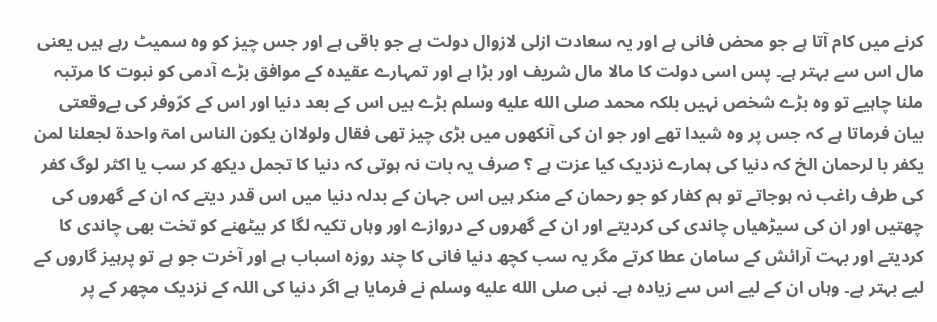کرنے میں کام آتا ہے جو محض فانی ہے اور یہ سعادت ازلی لازوال دولت ہے جو باقی ہے اور جس چیز کو وہ سمیٹ رہے ہیں یعنی مال اس سے بہتر ہے۔ پس اسی دولت کا مالا مال شریف اور بڑا ہے اور تمہارے عقیدہ کے موافق بڑے آدمی کو نبوت کا مرتبہ ملنا چاہیے تو وہ بڑے شخص نہیں بلکہ محمد صلى الله عليه وسلم بڑے ہیں اس کے بعد دنیا اور اس کے کرّوفر کی بےوقعتی بیان فرماتا ہے کہ جس پر وہ شیدا تھے اور جو ان کی آنکھوں میں بڑی چیز تھی فقال ولولاان یکون الناس امۃ واحدۃ لجعلنا لمن یکفر با لرحمان الخ کہ دنیا کی ہمارے نزدیک کیا عزت ہے ؟ صرف یہ بات نہ ہوتی کہ دنیا کا تجمل دیکھ کر سب یا اکثر لوگ کفر کی طرف راغب نہ ہوجاتے تو ہم کفار کو جو رحمان کے منکر ہیں اس جہان کے بدلہ دنیا میں اس قدر دیتے کہ ان کے گھروں کی چھتیں اور ان کی سیڑھیاں چاندی کی کردیتے اور ان کے گھروں کے دروازے اور وہاں تکیہ لگا کر بیٹھنے کو تخت بھی چاندی کا کردیتے اور بہت آرائش کے سامان عطا کرتے مگر یہ سب کچھ دنیا فانی کا چند روزہ اسباب ہے اور آخرت جو ہے تو پرہیز گاروں کے لیے بہتر ہے۔ وہاں ان کے لیے اس سے زیادہ ہے۔ نبی صلى الله عليه وسلم نے فرمایا ہے اگر دنیا کی اللہ کے نزدیک مچھر کے پر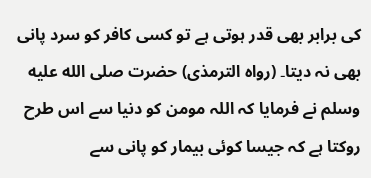کی برابر بھی قدر ہوتی ہے تو کسی کافر کو سرد پانی بھی نہ دیتا۔ (رواہ الترمذی) حضرت صلى الله عليه وسلم نے فرمایا کہ اللہ مومن کو دنیا سے اس طرح روکتا ہے کہ جیسا کوئی بیمار کو پانی سے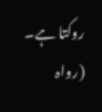روکتا ہے۔ (رواہ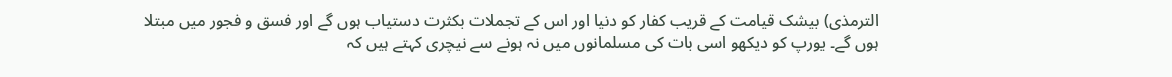الترمذی) بیشک قیامت کے قریب کفار کو دنیا اور اس کے تجملات بکثرت دستیاب ہوں گے اور فسق و فجور میں مبتلا ہوں گے۔ یورپ کو دیکھو اسی بات کی مسلمانوں میں نہ ہونے سے نیچری کہتے ہیں کہ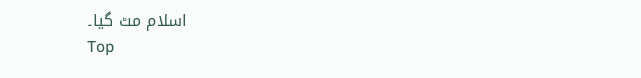اسلام مٹ گیا۔
Top